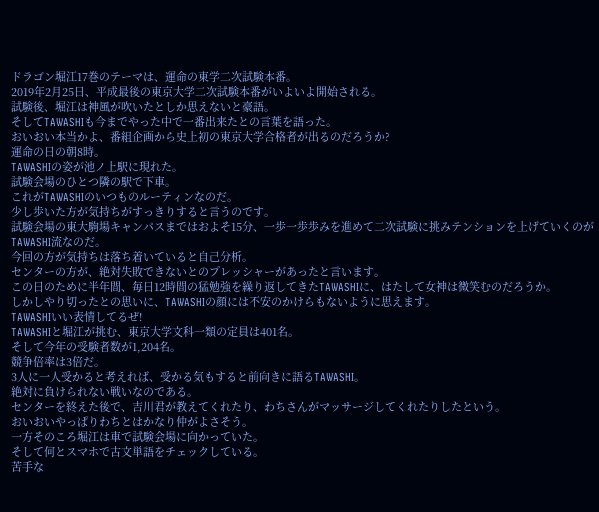ドラゴン堀江17巻のテーマは、運命の東学二次試験本番。
2019年2月25日、平成最後の東京大学二次試験本番がいよいよ開始される。
試験後、堀江は神風が吹いたとしか思えないと豪語。
そしてTAWASHIも今までやった中で一番出来たとの言葉を語った。
おいおい本当かよ、番組企画から史上初の東京大学合格者が出るのだろうか?
運命の日の朝8時。
TAWASHIの姿が池ノ上駅に現れた。
試験会場のひとつ隣の駅で下車。
これがTAWASHIのいつものルーティンなのだ。
少し歩いた方が気持ちがすっきりすると言うのです。
試験会場の東大駒場キャンパスまではおよそ15分、一歩一歩歩みを進めて二次試験に挑みテンションを上げていくのがTAWASHI流なのだ。
今回の方が気持ちは落ち着いていると自己分析。
センターの方が、絶対失敗できないとのプレッシャーがあったと言います。
この日のために半年間、毎日12時間の猛勉強を繰り返してきたTAWASHIに、はたして女神は微笑むのだろうか。
しかしやり切ったとの思いに、TAWASHIの顔には不安のかけらもないように思えます。
TAWASHIいい表情してるぜ!
TAWASHIと堀江が挑む、東京大学文科一類の定員は401名。
そして今年の受験者数が1,204名。
競争倍率は3倍だ。
3人に一人受かると考えれば、受かる気もすると前向きに語るTAWASHI。
絶対に負けられない戦いなのである。
センターを終えた後で、吉川君が教えてくれたり、わちさんがマッサージしてくれたりしたという。
おいおいやっぱりわちとはかなり仲がよさそう。
一方そのころ堀江は車で試験会場に向かっていた。
そして何とスマホで古文単語をチェックしている。
苦手な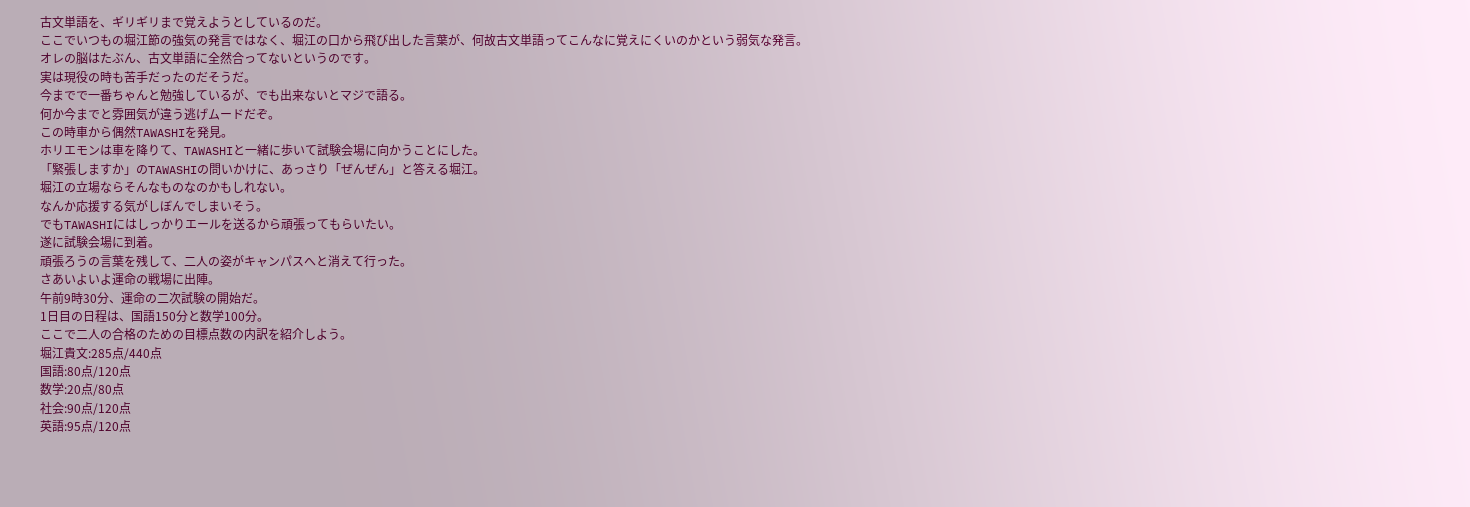古文単語を、ギリギリまで覚えようとしているのだ。
ここでいつもの堀江節の強気の発言ではなく、堀江の口から飛び出した言葉が、何故古文単語ってこんなに覚えにくいのかという弱気な発言。
オレの脳はたぶん、古文単語に全然合ってないというのです。
実は現役の時も苦手だったのだそうだ。
今までで一番ちゃんと勉強しているが、でも出来ないとマジで語る。
何か今までと雰囲気が違う逃げムードだぞ。
この時車から偶然TAWASHIを発見。
ホリエモンは車を降りて、TAWASHIと一緒に歩いて試験会場に向かうことにした。
「緊張しますか」のTAWASHIの問いかけに、あっさり「ぜんぜん」と答える堀江。
堀江の立場ならそんなものなのかもしれない。
なんか応援する気がしぼんでしまいそう。
でもTAWASHIにはしっかりエールを送るから頑張ってもらいたい。
遂に試験会場に到着。
頑張ろうの言葉を残して、二人の姿がキャンパスへと消えて行った。
さあいよいよ運命の戦場に出陣。
午前9時30分、運命の二次試験の開始だ。
1日目の日程は、国語150分と数学100分。
ここで二人の合格のための目標点数の内訳を紹介しよう。
堀江貴文:285点/440点
国語:80点/120点
数学:20点/80点
社会:90点/120点
英語:95点/120点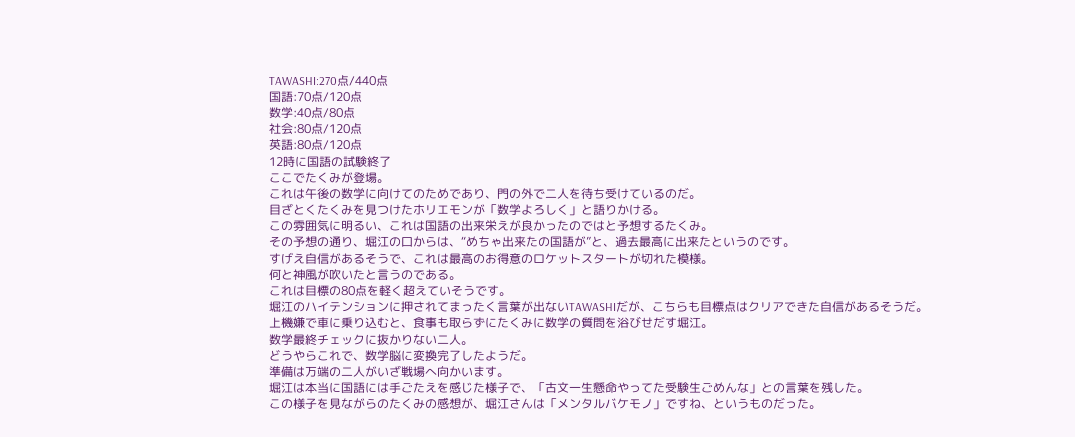TAWASHI:270点/440点
国語:70点/120点
数学:40点/80点
社会:80点/120点
英語:80点/120点
12時に国語の試験終了
ここでたくみが登場。
これは午後の数学に向けてのためであり、門の外で二人を待ち受けているのだ。
目ざとくたくみを見つけたホリエモンが「数学よろしく」と語りかける。
この雰囲気に明るい、これは国語の出来栄えが良かったのではと予想するたくみ。
その予想の通り、堀江の口からは、“めちゃ出来たの国語が”と、過去最高に出来たというのです。
すげえ自信があるそうで、これは最高のお得意のロケットスタートが切れた模様。
何と神風が吹いたと言うのである。
これは目標の80点を軽く超えていそうです。
堀江のハイテンションに押されてまったく言葉が出ないTAWASHIだが、こちらも目標点はクリアできた自信があるそうだ。
上機嫌で車に乗り込むと、食事も取らずにたくみに数学の質問を浴びせだす堀江。
数学最終チェックに抜かりない二人。
どうやらこれで、数学脳に変換完了したようだ。
準備は万端の二人がいざ戦場へ向かいます。
堀江は本当に国語には手ごたえを感じた様子で、「古文一生懸命やってた受験生ごめんな」との言葉を残した。
この様子を見ながらのたくみの感想が、堀江さんは「メンタルバケモノ」ですね、というものだった。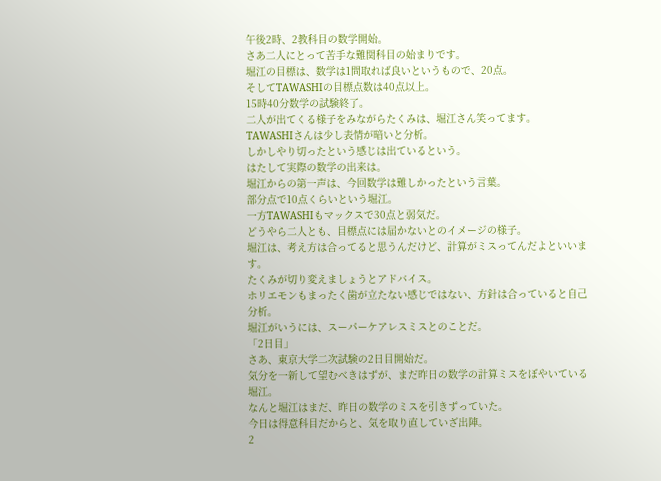午後2時、2教科目の数学開始。
さあ二人にとって苦手な難関科目の始まりです。
堀江の目標は、数学は1問取れば良いというもので、20点。
そしてTAWASHIの目標点数は40点以上。
15時40分数学の試験終了。
二人が出てくる様子をみながらたくみは、堀江さん笑ってます。
TAWASHIさんは少し表情が暗いと分析。
しかしやり切ったという感じは出ているという。
はたして実際の数学の出来は。
堀江からの第一声は、今回数学は難しかったという言葉。
部分点で10点くらいという堀江。
一方TAWASHIもマックスで30点と弱気だ。
どうやら二人とも、目標点には届かないとのイメージの様子。
堀江は、考え方は合ってると思うんだけど、計算がミスってんだよといいます。
たくみが切り変えましょうとアドバイス。
ホリエモンもまったく歯が立たない感じではない、方針は合っていると自己分析。
堀江がいうには、スーパーケアレスミスとのことだ。
「2日目」
さあ、東京大学二次試験の2日目開始だ。
気分を一新して望むべきはずが、まだ昨日の数学の計算ミスをぼやいている堀江。
なんと堀江はまだ、昨日の数学のミスを引きずっていた。
今日は得意科目だからと、気を取り直していざ出陣。
2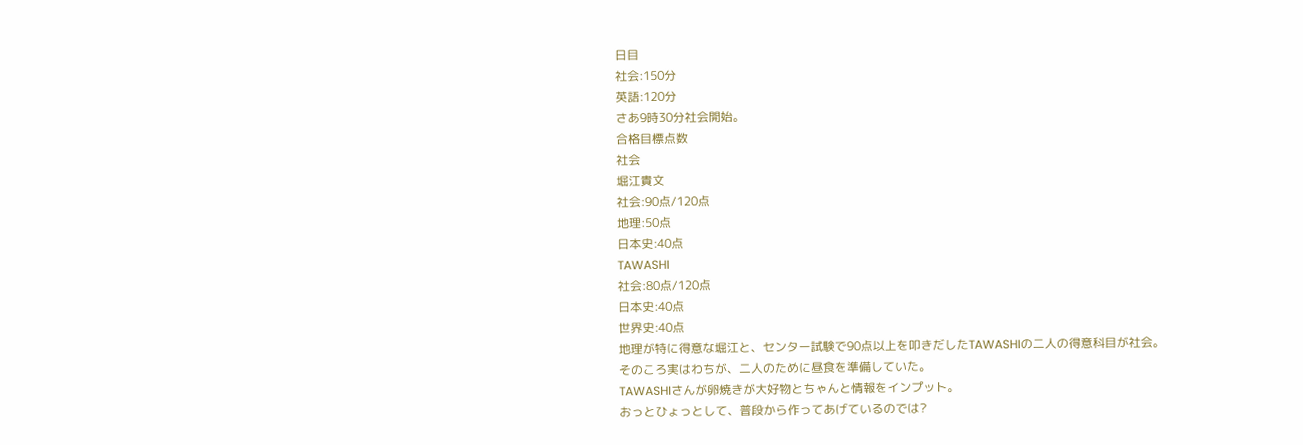日目
社会:150分
英語:120分
さあ9時30分社会開始。
合格目標点数
社会
堀江貴文
社会:90点/120点
地理:50点
日本史:40点
TAWASHI
社会:80点/120点
日本史:40点
世界史:40点
地理が特に得意な堀江と、センター試験で90点以上を叩きだしたTAWASHIの二人の得意科目が社会。
そのころ実はわちが、二人のために昼食を準備していた。
TAWASHIさんが卵焼きが大好物とちゃんと情報をインプット。
おっとひょっとして、普段から作ってあげているのでは?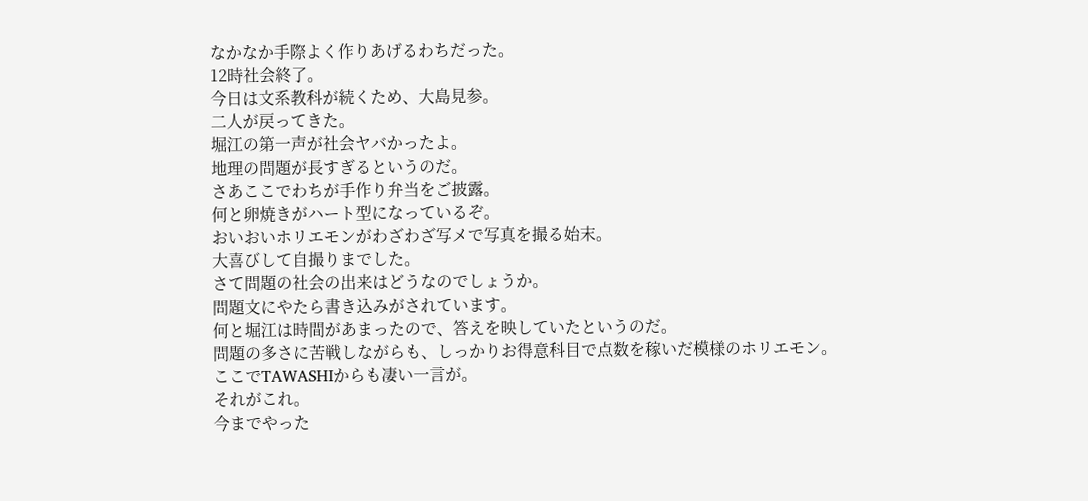なかなか手際よく作りあげるわちだった。
12時社会終了。
今日は文系教科が続くため、大島見参。
二人が戻ってきた。
堀江の第一声が社会ヤバかったよ。
地理の問題が長すぎるというのだ。
さあここでわちが手作り弁当をご披露。
何と卵焼きがハート型になっているぞ。
おいおいホリエモンがわざわざ写メで写真を撮る始末。
大喜びして自撮りまでした。
さて問題の社会の出来はどうなのでしょうか。
問題文にやたら書き込みがされています。
何と堀江は時間があまったので、答えを映していたというのだ。
問題の多さに苦戦しながらも、しっかりお得意科目で点数を稼いだ模様のホリエモン。
ここでTAWASHIからも凄い一言が。
それがこれ。
今までやった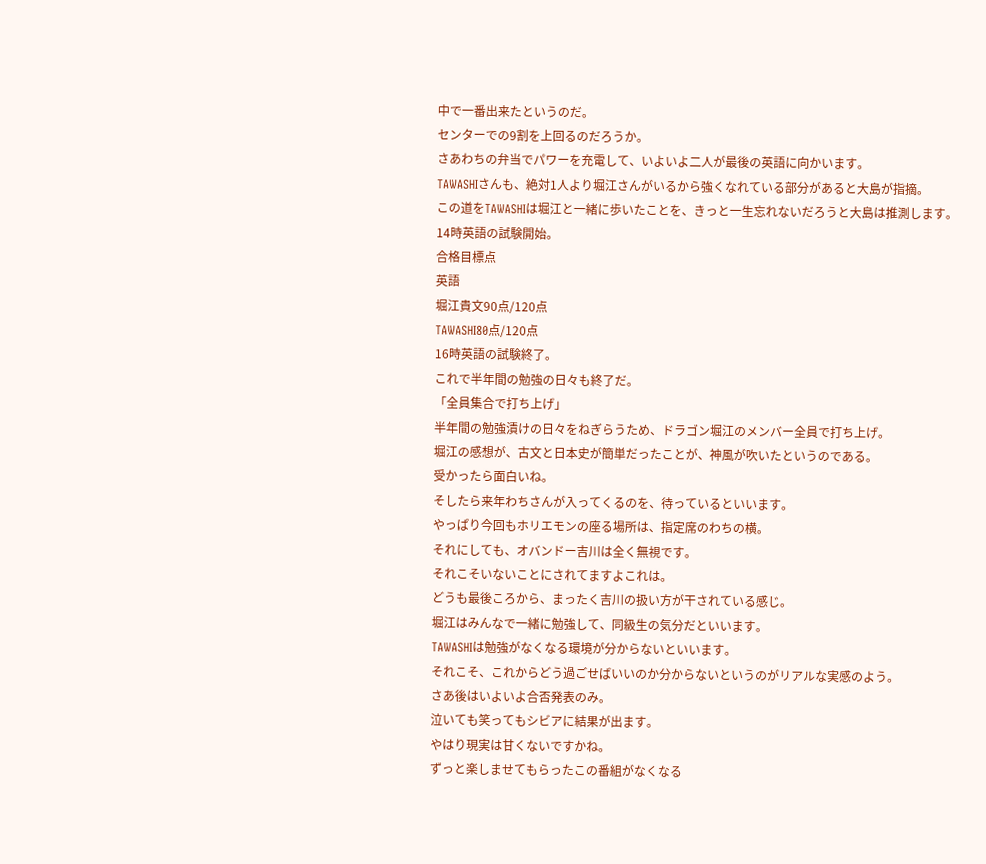中で一番出来たというのだ。
センターでの9割を上回るのだろうか。
さあわちの弁当でパワーを充電して、いよいよ二人が最後の英語に向かいます。
TAWASHIさんも、絶対1人より堀江さんがいるから強くなれている部分があると大島が指摘。
この道をTAWASHIは堀江と一緒に歩いたことを、きっと一生忘れないだろうと大島は推測します。
14時英語の試験開始。
合格目標点
英語
堀江貴文90点/120点
TAWASHI80点/120点
16時英語の試験終了。
これで半年間の勉強の日々も終了だ。
「全員集合で打ち上げ」
半年間の勉強漬けの日々をねぎらうため、ドラゴン堀江のメンバー全員で打ち上げ。
堀江の感想が、古文と日本史が簡単だったことが、神風が吹いたというのである。
受かったら面白いね。
そしたら来年わちさんが入ってくるのを、待っているといいます。
やっぱり今回もホリエモンの座る場所は、指定席のわちの横。
それにしても、オバンドー吉川は全く無視です。
それこそいないことにされてますよこれは。
どうも最後ころから、まったく吉川の扱い方が干されている感じ。
堀江はみんなで一緒に勉強して、同級生の気分だといいます。
TAWASHIは勉強がなくなる環境が分からないといいます。
それこそ、これからどう過ごせばいいのか分からないというのがリアルな実感のよう。
さあ後はいよいよ合否発表のみ。
泣いても笑ってもシビアに結果が出ます。
やはり現実は甘くないですかね。
ずっと楽しませてもらったこの番組がなくなる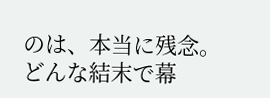のは、本当に残念。
どんな結末で幕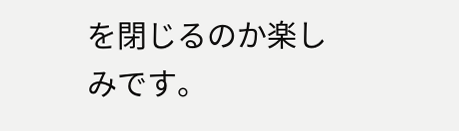を閉じるのか楽しみです。